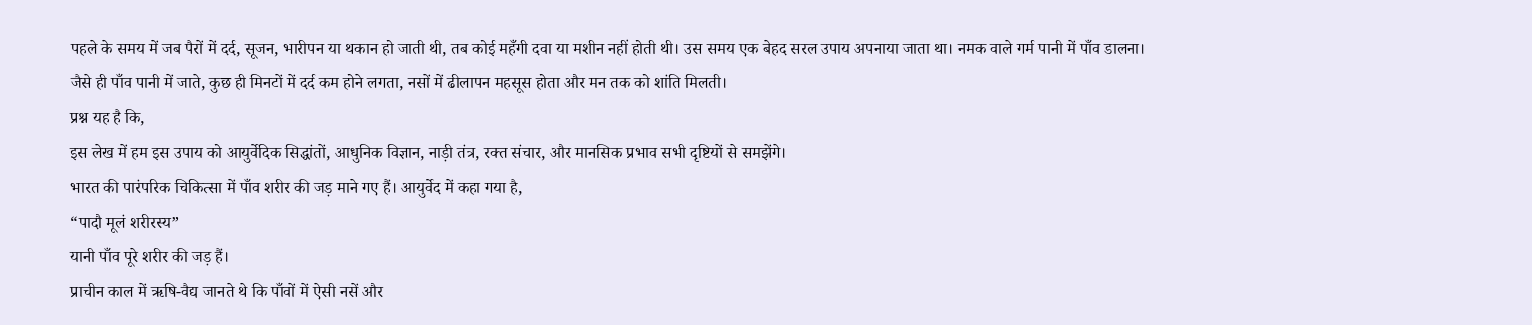पहले के समय में जब पैरों में दर्द, सूजन, भारीपन या थकान हो जाती थी, तब कोई महँगी दवा या मशीन नहीं होती थी। उस समय एक बेहद सरल उपाय अपनाया जाता था। नमक वाले गर्म पानी में पाँव डालना।
जैसे ही पाँव पानी में जाते, कुछ ही मिनटों में दर्द कम होने लगता, नसों में ढीलापन महसूस होता और मन तक को शांति मिलती।
प्रश्न यह है कि,
इस लेख में हम इस उपाय को आयुर्वेदिक सिद्धांतों, आधुनिक विज्ञान, नाड़ी तंत्र, रक्त संचार, और मानसिक प्रभाव सभी दृष्टियों से समझेंगे।
भारत की पारंपरिक चिकित्सा में पाँव शरीर की जड़ माने गए हैं। आयुर्वेद में कहा गया है,
“पादौ मूलं शरीरस्य”
यानी पाँव पूरे शरीर की जड़ हैं।
प्राचीन काल में ऋषि-वैद्य जानते थे कि पाँवों में ऐसी नसें और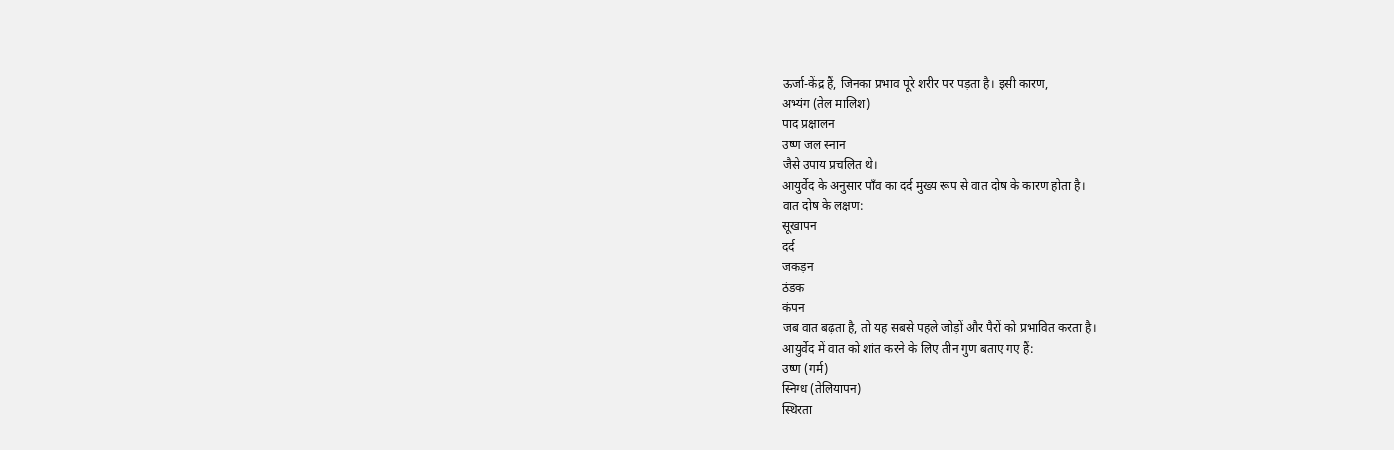ऊर्जा-केंद्र हैं, जिनका प्रभाव पूरे शरीर पर पड़ता है। इसी कारण,
अभ्यंग (तेल मालिश)
पाद प्रक्षालन
उष्ण जल स्नान
जैसे उपाय प्रचलित थे।
आयुर्वेद के अनुसार पाँव का दर्द मुख्य रूप से वात दोष के कारण होता है।
वात दोष के लक्षण:
सूखापन
दर्द
जकड़न
ठंडक
कंपन
जब वात बढ़ता है, तो यह सबसे पहले जोड़ों और पैरों को प्रभावित करता है।
आयुर्वेद में वात को शांत करने के लिए तीन गुण बताए गए हैं:
उष्ण (गर्म)
स्निग्ध (तेलियापन)
स्थिरता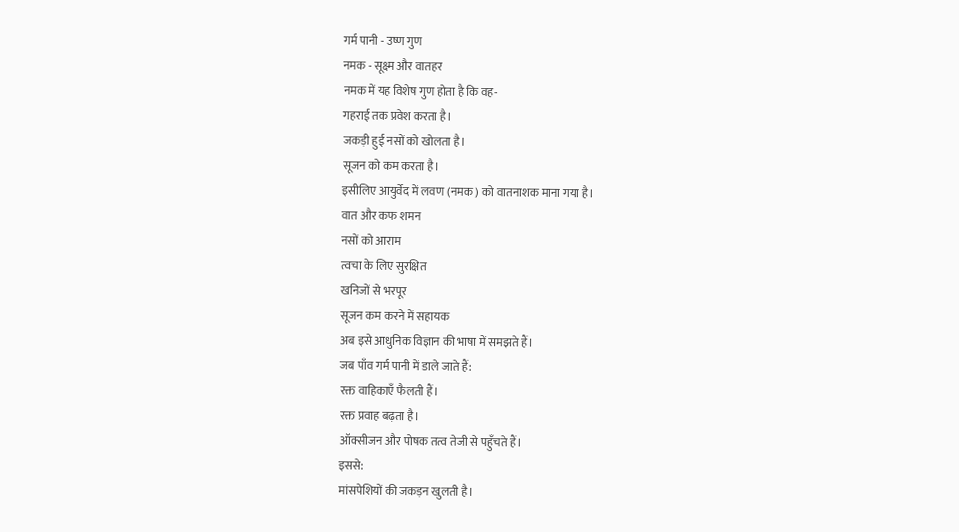गर्म पानी - उष्ण गुण
नमक - सूक्ष्म और वातहर
नमक में यह विशेष गुण होता है कि वह-
गहराई तक प्रवेश करता है।
जकड़ी हुई नसों को खोलता है।
सूजन को कम करता है।
इसीलिए आयुर्वेद में लवण (नमक) को वातनाशक माना गया है।
वात और कफ शमन
नसों को आराम
त्वचा के लिए सुरक्षित
खनिजों से भरपूर
सूजन कम करने में सहायक
अब इसे आधुनिक विज्ञान की भाषा में समझते हैं।
जब पाँव गर्म पानी में डाले जाते हैं:
रक्त वाहिकाएँ फैलती हैं।
रक्त प्रवाह बढ़ता है।
ऑक्सीजन और पोषक तत्व तेजी से पहुँचते हैं।
इससे:
मांसपेशियों की जकड़न खुलती है।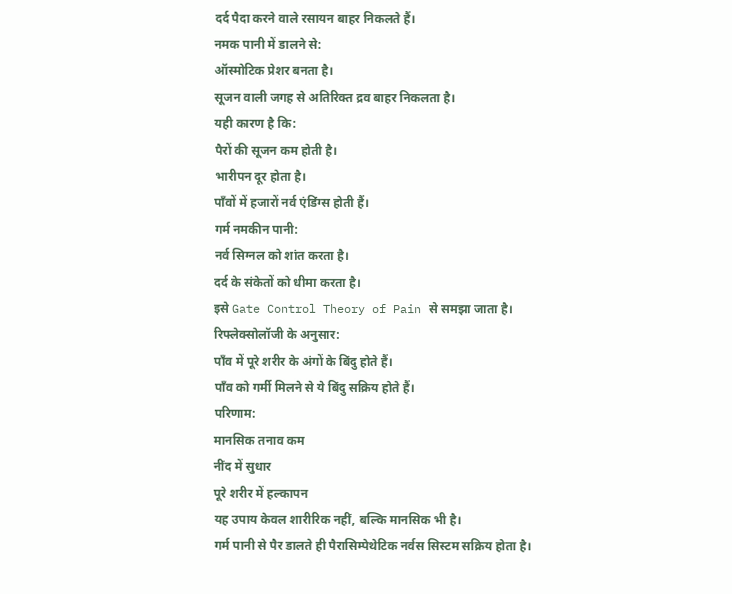दर्द पैदा करने वाले रसायन बाहर निकलते हैं।
नमक पानी में डालने से:
ऑस्मोटिक प्रेशर बनता है।
सूजन वाली जगह से अतिरिक्त द्रव बाहर निकलता है।
यही कारण है कि:
पैरों की सूजन कम होती है।
भारीपन दूर होता है।
पाँवों में हजारों नर्व एंडिंग्स होती हैं।
गर्म नमकीन पानी:
नर्व सिग्नल को शांत करता है।
दर्द के संकेतों को धीमा करता है।
इसे Gate Control Theory of Pain से समझा जाता है।
रिफ्लेक्सोलॉजी के अनुसार:
पाँव में पूरे शरीर के अंगों के बिंदु होते हैं।
पाँव को गर्मी मिलने से ये बिंदु सक्रिय होते हैं।
परिणाम:
मानसिक तनाव कम
नींद में सुधार
पूरे शरीर में हल्कापन
यह उपाय केवल शारीरिक नहीं, बल्कि मानसिक भी है।
गर्म पानी से पैर डालते ही पैरासिम्पेथेटिक नर्वस सिस्टम सक्रिय होता है।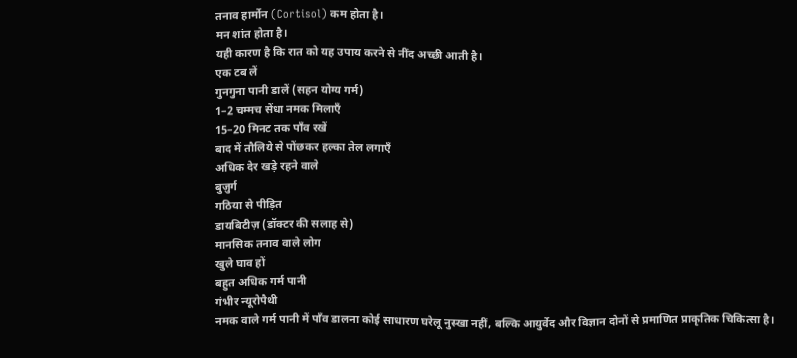तनाव हार्मोन (Cortisol) कम होता है।
मन शांत होता है।
यही कारण है कि रात को यह उपाय करने से नींद अच्छी आती है।
एक टब लें
गुनगुना पानी डालें (सहन योग्य गर्म)
1–2 चम्मच सेंधा नमक मिलाएँ
15–20 मिनट तक पाँव रखें
बाद में तौलिये से पोंछकर हल्का तेल लगाएँ
अधिक देर खड़े रहने वाले
बुज़ुर्ग
गठिया से पीड़ित
डायबिटीज़ (डॉक्टर की सलाह से)
मानसिक तनाव वाले लोग
खुले घाव हों
बहुत अधिक गर्म पानी
गंभीर न्यूरोपैथी
नमक वाले गर्म पानी में पाँव डालना कोई साधारण घरेलू नुस्खा नहीं, बल्कि आयुर्वेद और विज्ञान दोनों से प्रमाणित प्राकृतिक चिकित्सा है।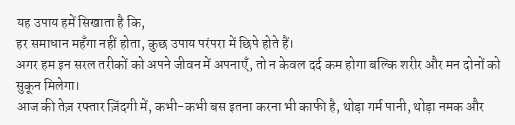यह उपाय हमें सिखाता है कि,
हर समाधान महँगा नहीं होता, कुछ उपाय परंपरा में छिपे होते हैं।
अगर हम इन सरल तरीकों को अपने जीवन में अपनाएँ, तो न केवल दर्द कम होगा बल्कि शरीर और मन दोनों को सुकून मिलेगा।
आज की तेज़ रफ्तार ज़िंदगी में, कभी-कभी बस इतना करना भी काफी है, थोड़ा गर्म पानी, थोड़ा नमक और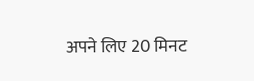अपने लिए 20 मिनट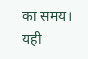का समय। यही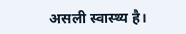असली स्वास्थ्य है।